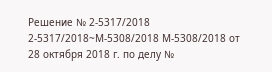Решение № 2-5317/2018 2-5317/2018~М-5308/2018 М-5308/2018 от 28 октября 2018 г. по делу №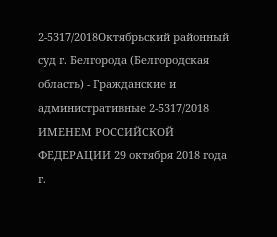2-5317/2018Октябрьский районный суд г. Белгорода (Белгородская область) - Гражданские и административные 2-5317/2018 ИМЕНЕМ РОССИЙСКОЙ ФЕДЕРАЦИИ 29 октября 2018 года г.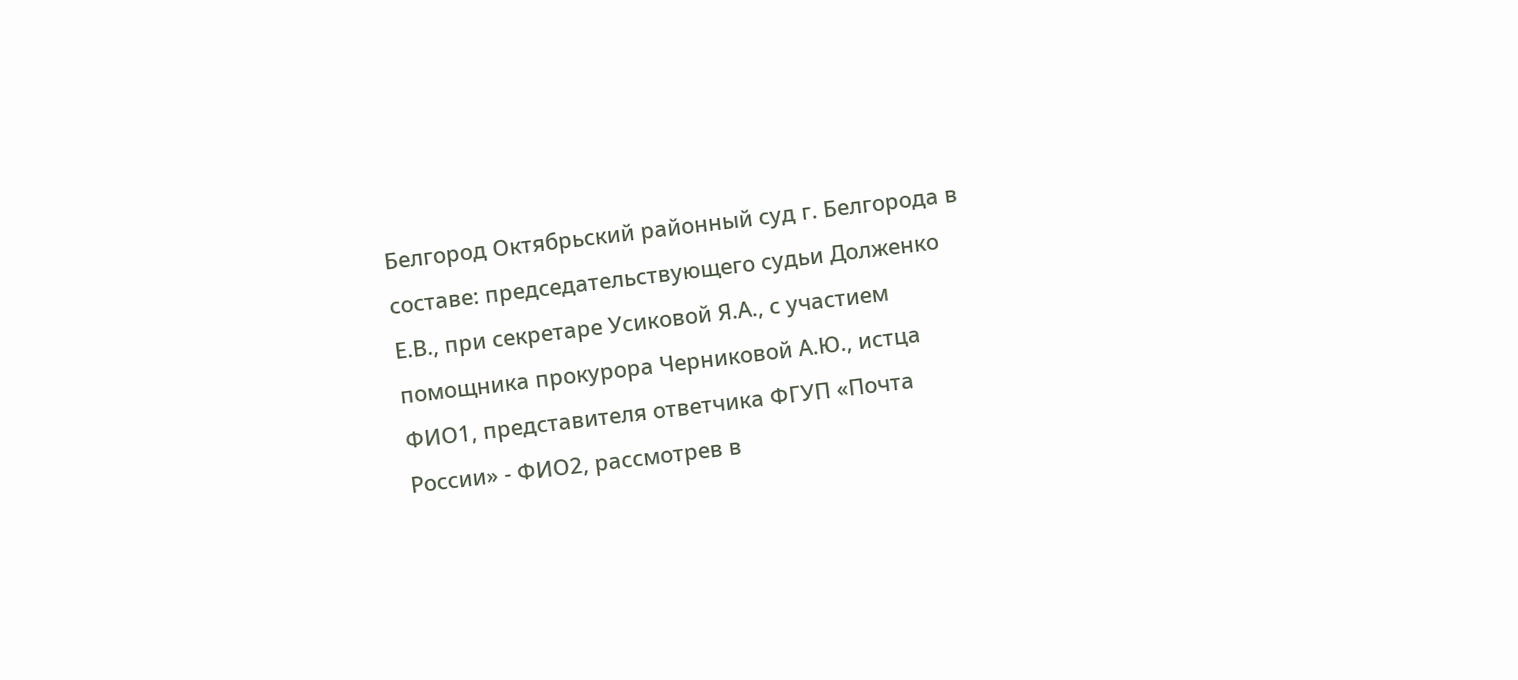Белгород Октябрьский районный суд г. Белгорода в составе: председательствующего судьи Долженко Е.В., при секретаре Усиковой Я.А., с участием помощника прокурора Черниковой А.Ю., истца ФИО1, представителя ответчика ФГУП «Почта России» - ФИО2, рассмотрев в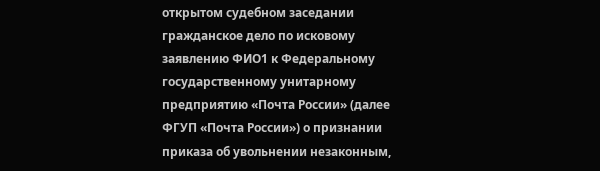открытом судебном заседании гражданское дело по исковому заявлению ФИО1 к Федеральному государственному унитарному предприятию «Почта России» (далее ФГУП «Почта России») о признании приказа об увольнении незаконным,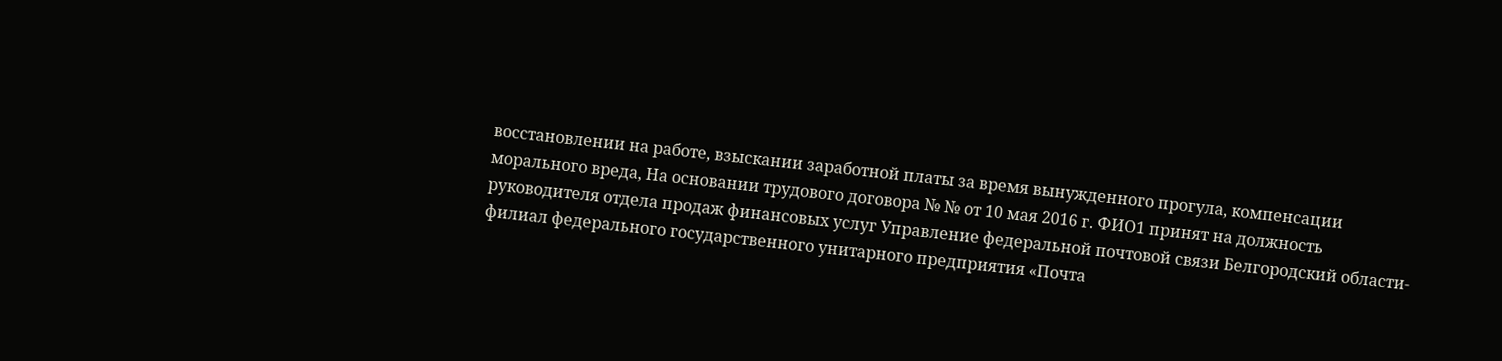восстановлении на работе, взыскании заработной платы за время вынужденного прогула, компенсации морального вреда, На основании трудового договора № № от 10 мая 2016 г. ФИО1 принят на должность руководителя отдела продаж финансовых услуг Управление федеральной почтовой связи Белгородский области-филиал федерального государственного унитарного предприятия «Почта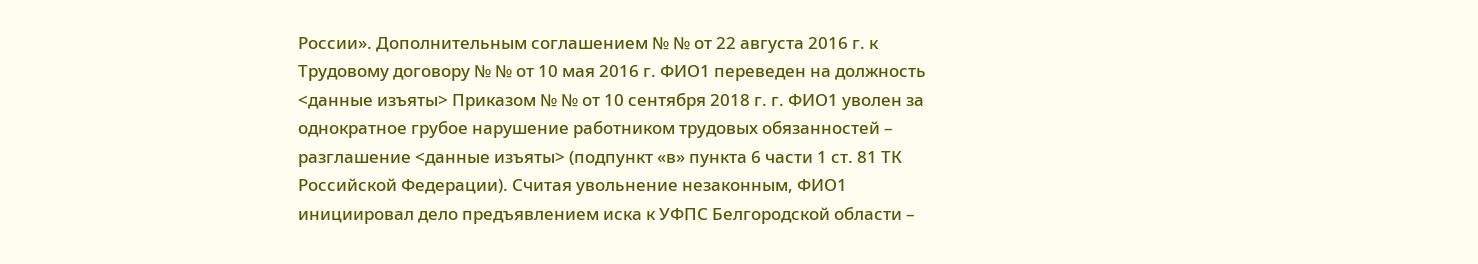России». Дополнительным соглашением № № от 22 августа 2016 г. к Трудовому договору № № от 10 мая 2016 г. ФИО1 переведен на должность <данные изъяты> Приказом № № от 10 сентября 2018 г. г. ФИО1 уволен за однократное грубое нарушение работником трудовых обязанностей – разглашение <данные изъяты> (подпункт «в» пункта 6 части 1 ст. 81 ТК Российской Федерации). Считая увольнение незаконным, ФИО1 инициировал дело предъявлением иска к УФПС Белгородской области –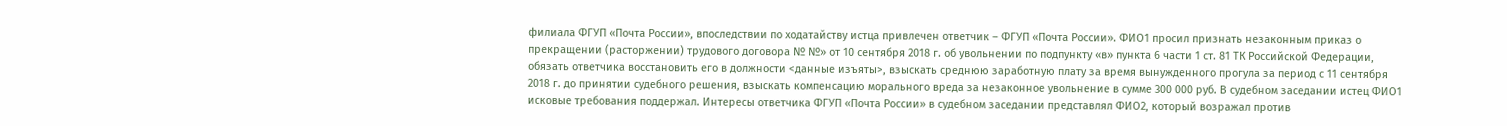филиала ФГУП «Почта России», впоследствии по ходатайству истца привлечен ответчик – ФГУП «Почта России». ФИО1 просил признать незаконным приказ о прекращении (расторжении) трудового договора № №» от 10 сентября 2018 г. об увольнении по подпункту «в» пункта 6 части 1 ст. 81 ТК Российской Федерации, обязать ответчика восстановить его в должности <данные изъяты>, взыскать среднюю заработную плату за время вынужденного прогула за период с 11 сентября 2018 г. до принятии судебного решения, взыскать компенсацию морального вреда за незаконное увольнение в сумме 300 000 руб. В судебном заседании истец ФИО1 исковые требования поддержал. Интересы ответчика ФГУП «Почта России» в судебном заседании представлял ФИО2, который возражал против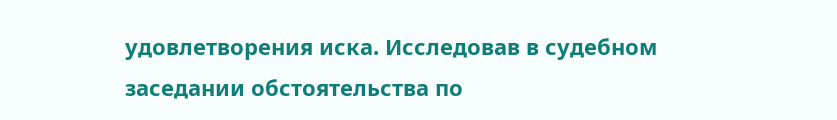удовлетворения иска. Исследовав в судебном заседании обстоятельства по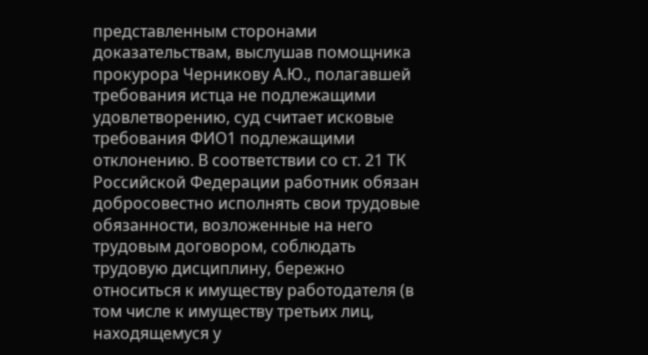представленным сторонами доказательствам, выслушав помощника прокурора Черникову А.Ю., полагавшей требования истца не подлежащими удовлетворению, суд считает исковые требования ФИО1 подлежащими отклонению. В соответствии со ст. 21 ТК Российской Федерации работник обязан добросовестно исполнять свои трудовые обязанности, возложенные на него трудовым договором, соблюдать трудовую дисциплину, бережно относиться к имуществу работодателя (в том числе к имуществу третьих лиц, находящемуся у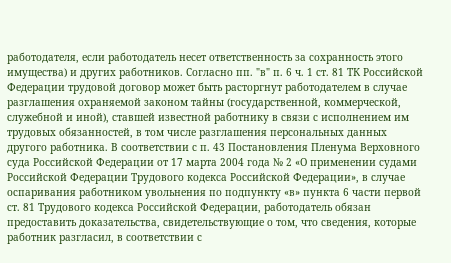работодателя, если работодатель несет ответственность за сохранность этого имущества) и других работников. Согласно пп. "в" п. 6 ч. 1 ст. 81 ТК Российской Федерации трудовой договор может быть расторгнут работодателем в случае разглашения охраняемой законом тайны (государственной, коммерческой, служебной и иной), ставшей известной работнику в связи с исполнением им трудовых обязанностей, в том числе разглашения персональных данных другого работника. В соответствии с п. 43 Постановления Пленума Верховного суда Российской Федерации от 17 марта 2004 года № 2 «О применении судами Российской Федерации Трудового кодекса Российской Федерации», в случае оспаривания работником увольнения по подпункту «в» пункта 6 части первой ст. 81 Трудового кодекса Российской Федерации, работодатель обязан предоставить доказательства, свидетельствующие о том, что сведения, которые работник разгласил, в соответствии с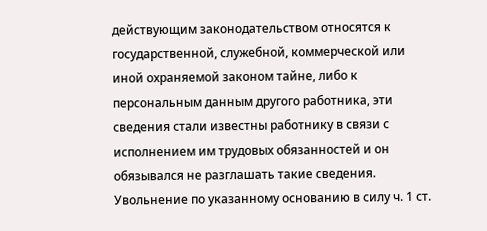действующим законодательством относятся к государственной, служебной, коммерческой или иной охраняемой законом тайне, либо к персональным данным другого работника, эти сведения стали известны работнику в связи с исполнением им трудовых обязанностей и он обязывался не разглашать такие сведения. Увольнение по указанному основанию в силу ч. 1 ст.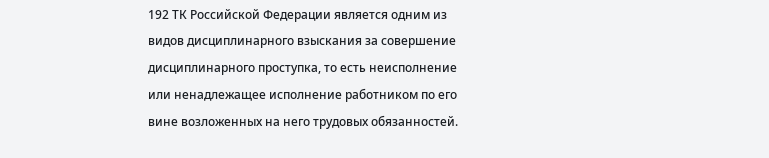192 ТК Российской Федерации является одним из видов дисциплинарного взыскания за совершение дисциплинарного проступка, то есть неисполнение или ненадлежащее исполнение работником по его вине возложенных на него трудовых обязанностей.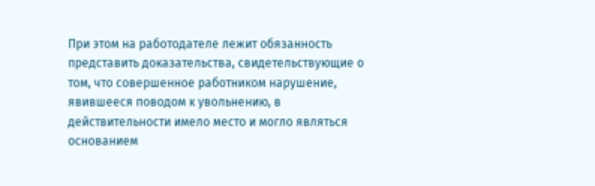При этом на работодателе лежит обязанность представить доказательства, свидетельствующие о том, что совершенное работником нарушение, явившееся поводом к увольнению, в действительности имело место и могло являться основанием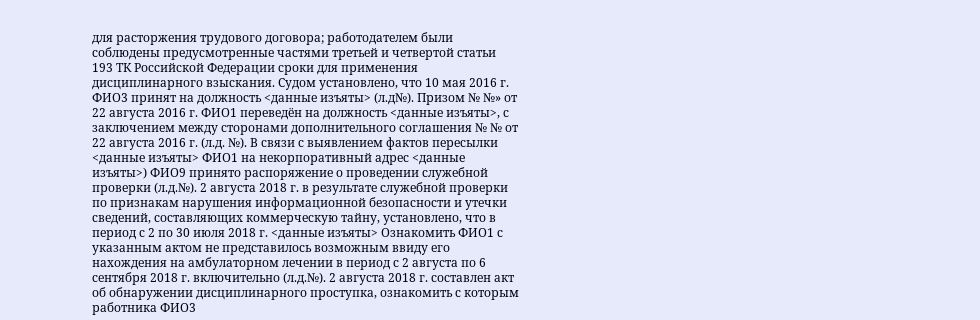для расторжения трудового договора; работодателем были соблюдены предусмотренные частями третьей и четвертой статьи 193 ТК Российской Федерации сроки для применения дисциплинарного взыскания. Судом установлено, что 10 мая 2016 г. ФИО3 принят на должность <данные изъяты> (л.д№). Призом № №» от 22 августа 2016 г. ФИО1 переведён на должность <данные изъяты>, с заключением между сторонами дополнительного соглашения № № от 22 августа 2016 г. (л.д. №). В связи с выявлением фактов пересылки <данные изъяты> ФИО1 на некорпоративный адрес <данные изъяты>) ФИО9 принято распоряжение о проведении служебной проверки (л.д.№). 2 августа 2018 г. в результате служебной проверки по признакам нарушения информационной безопасности и утечки сведений, составляющих коммерческую тайну, установлено, что в период с 2 по 30 июля 2018 г. <данные изъяты> Ознакомить ФИО1 с указанным актом не представилось возможным ввиду его нахождения на амбулаторном лечении в период с 2 августа по 6 сентября 2018 г. включительно (л.д.№). 2 августа 2018 г. составлен акт об обнаружении дисциплинарного проступка, ознакомить с которым работника ФИО3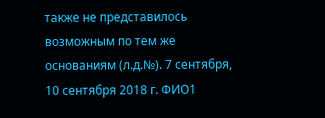также не представилось возможным по тем же основаниям (л.д.№). 7 сентября, 10 сентября 2018 г. ФИО1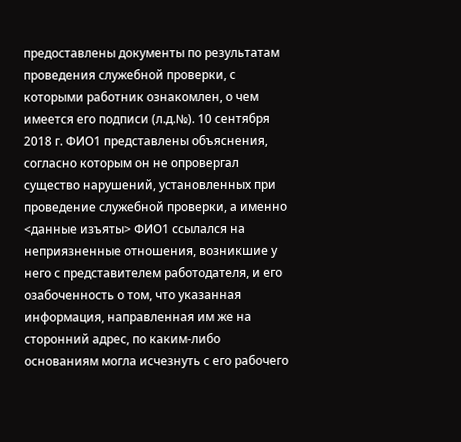предоставлены документы по результатам проведения служебной проверки, с которыми работник ознакомлен, о чем имеется его подписи (л.д.№). 10 сентября 2018 г. ФИО1 представлены объяснения, согласно которым он не опровергал существо нарушений, установленных при проведение служебной проверки, а именно <данные изъяты> ФИО1 ссылался на неприязненные отношения, возникшие у него с представителем работодателя, и его озабоченность о том, что указанная информация, направленная им же на сторонний адрес, по каким-либо основаниям могла исчезнуть с его рабочего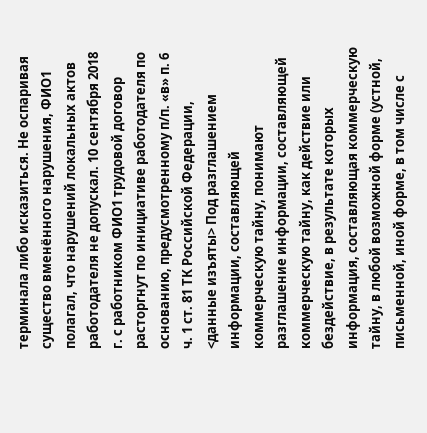терминала либо исказиться. Не оспаривая существо вменённого нарушения, ФИО1 полагал, что нарушений локальных актов работодателя не допускал. 10 сентября 2018 г. с работником ФИО1 трудовой договор расторгнут по инициативе работодателя по основанию, предусмотренному п/п. «в» п. 6 ч. 1 ст. 81 ТК Российской Федерации, <данные изъяты> Под разглашением информации, составляющей коммерческую тайну, понимают разглашение информации, составляющей коммерческую тайну, как действие или бездействие, в результате которых информация, составляющая коммерческую тайну, в любой возможной форме (устной, письменной, иной форме, в том числе с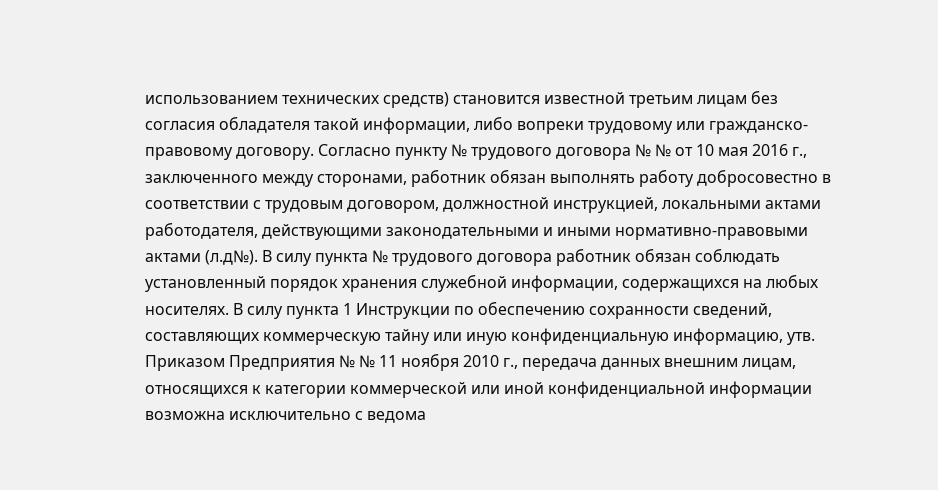использованием технических средств) становится известной третьим лицам без согласия обладателя такой информации, либо вопреки трудовому или гражданско-правовому договору. Согласно пункту № трудового договора № № от 10 мая 2016 г., заключенного между сторонами, работник обязан выполнять работу добросовестно в соответствии с трудовым договором, должностной инструкцией, локальными актами работодателя, действующими законодательными и иными нормативно-правовыми актами (л.д№). В силу пункта № трудового договора работник обязан соблюдать установленный порядок хранения служебной информации, содержащихся на любых носителях. В силу пункта 1 Инструкции по обеспечению сохранности сведений, составляющих коммерческую тайну или иную конфиденциальную информацию, утв. Приказом Предприятия № № 11 ноября 2010 г., передача данных внешним лицам, относящихся к категории коммерческой или иной конфиденциальной информации возможна исключительно с ведома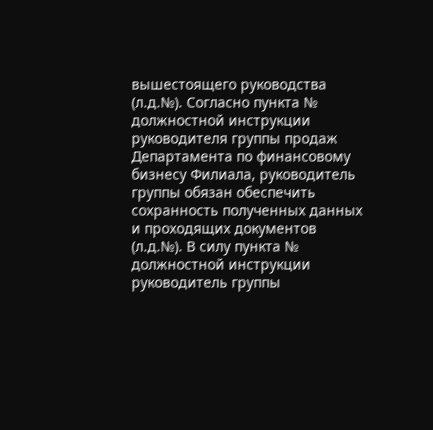вышестоящего руководства (л.д.№). Согласно пункта № должностной инструкции руководителя группы продаж Департамента по финансовому бизнесу Филиала, руководитель группы обязан обеспечить сохранность полученных данных и проходящих документов (л.д.№). В силу пункта № должностной инструкции руководитель группы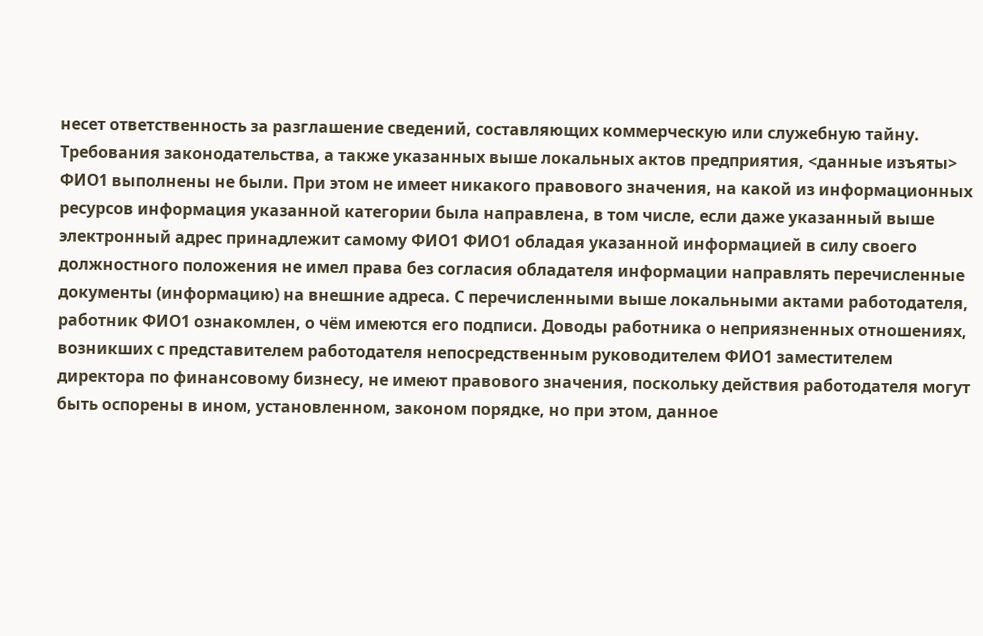несет ответственность за разглашение сведений, составляющих коммерческую или служебную тайну. Требования законодательства, а также указанных выше локальных актов предприятия, <данные изъяты> ФИО1 выполнены не были. При этом не имеет никакого правового значения, на какой из информационных ресурсов информация указанной категории была направлена, в том числе, если даже указанный выше электронный адрес принадлежит самому ФИО1 ФИО1 обладая указанной информацией в силу своего должностного положения не имел права без согласия обладателя информации направлять перечисленные документы (информацию) на внешние адреса. С перечисленными выше локальными актами работодателя, работник ФИО1 ознакомлен, о чём имеются его подписи. Доводы работника о неприязненных отношениях, возникших с представителем работодателя непосредственным руководителем ФИО1 заместителем директора по финансовому бизнесу, не имеют правового значения, поскольку действия работодателя могут быть оспорены в ином, установленном, законом порядке, но при этом, данное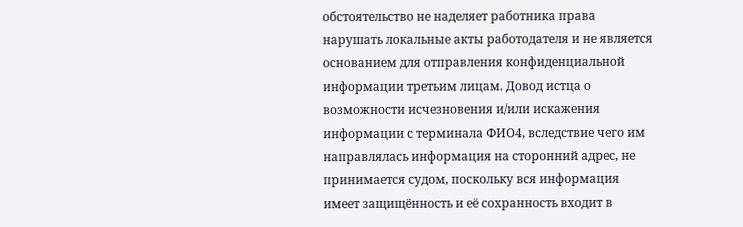обстоятельство не наделяет работника права нарушать локальные акты работодателя и не является основанием для отправления конфиденциальной информации третьим лицам. Довод истца о возможности исчезновения и/или искажения информации с терминала ФИО4, вследствие чего им направлялась информация на сторонний адрес, не принимается судом, поскольку вся информация имеет защищённость и её сохранность входит в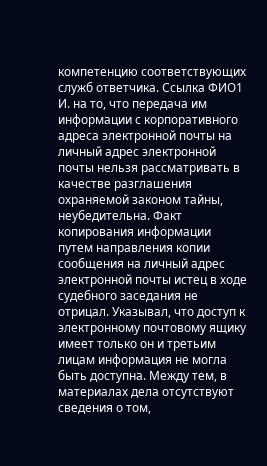компетенцию соответствующих служб ответчика. Ссылка ФИО1 И. на то, что передача им информации с корпоративного адреса электронной почты на личный адрес электронной почты нельзя рассматривать в качестве разглашения охраняемой законом тайны, неубедительна. Факт копирования информации путем направления копии сообщения на личный адрес электронной почты истец в ходе судебного заседания не отрицал. Указывал, что доступ к электронному почтовому ящику имеет только он и третьим лицам информация не могла быть доступна. Между тем, в материалах дела отсутствуют сведения о том,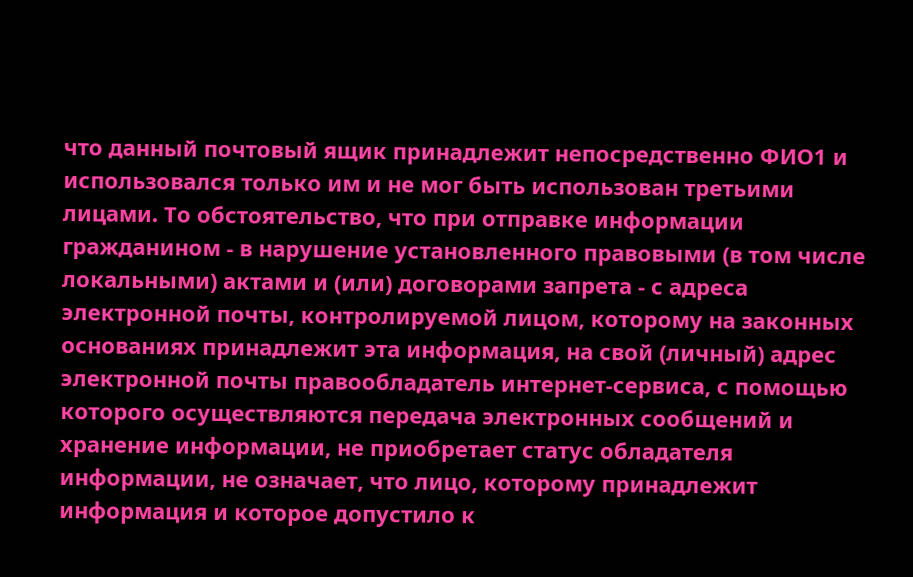что данный почтовый ящик принадлежит непосредственно ФИО1 и использовался только им и не мог быть использован третьими лицами. То обстоятельство, что при отправке информации гражданином - в нарушение установленного правовыми (в том числе локальными) актами и (или) договорами запрета - с адреса электронной почты, контролируемой лицом, которому на законных основаниях принадлежит эта информация, на свой (личный) адрес электронной почты правообладатель интернет-сервиса, с помощью которого осуществляются передача электронных сообщений и хранение информации, не приобретает статус обладателя информации, не означает, что лицо, которому принадлежит информация и которое допустило к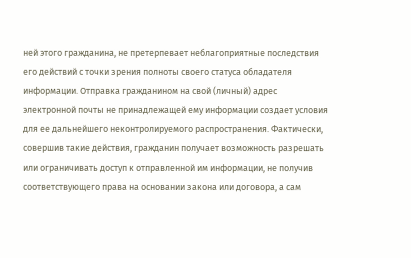ней этого гражданина, не претерпевает неблагоприятные последствия его действий с точки зрения полноты своего статуса обладателя информации. Отправка гражданином на свой (личный) адрес электронной почты не принадлежащей ему информации создает условия для ее дальнейшего неконтролируемого распространения. Фактически, совершив такие действия, гражданин получает возможность разрешать или ограничивать доступ к отправленной им информации, не получив соответствующего права на основании закона или договора, а сам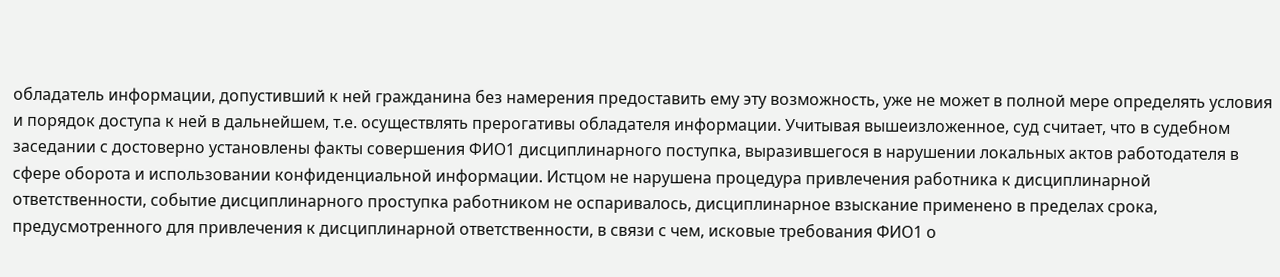обладатель информации, допустивший к ней гражданина без намерения предоставить ему эту возможность, уже не может в полной мере определять условия и порядок доступа к ней в дальнейшем, т.е. осуществлять прерогативы обладателя информации. Учитывая вышеизложенное, суд считает, что в судебном заседании с достоверно установлены факты совершения ФИО1 дисциплинарного поступка, выразившегося в нарушении локальных актов работодателя в сфере оборота и использовании конфиденциальной информации. Истцом не нарушена процедура привлечения работника к дисциплинарной ответственности, событие дисциплинарного проступка работником не оспаривалось, дисциплинарное взыскание применено в пределах срока, предусмотренного для привлечения к дисциплинарной ответственности, в связи с чем, исковые требования ФИО1 о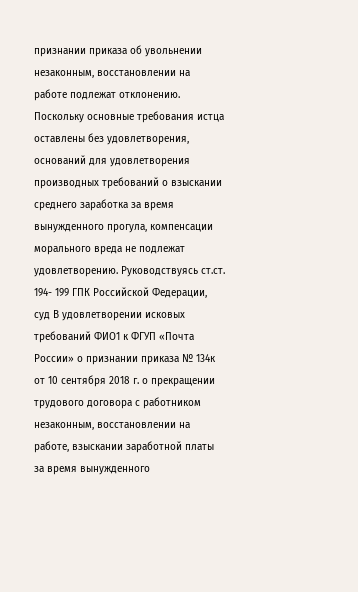признании приказа об увольнении незаконным, восстановлении на работе подлежат отклонению. Поскольку основные требования истца оставлены без удовлетворения, оснований для удовлетворения производных требований о взыскании среднего заработка за время вынужденного прогула, компенсации морального вреда не подлежат удовлетворению. Руководствуясь ст.ст. 194- 199 ГПК Российской Федерации, суд В удовлетворении исковых требований ФИО1 к ФГУП «Почта России» о признании приказа № 134к от 10 сентября 2018 г. о прекращении трудового договора с работником незаконным, восстановлении на работе, взыскании заработной платы за время вынужденного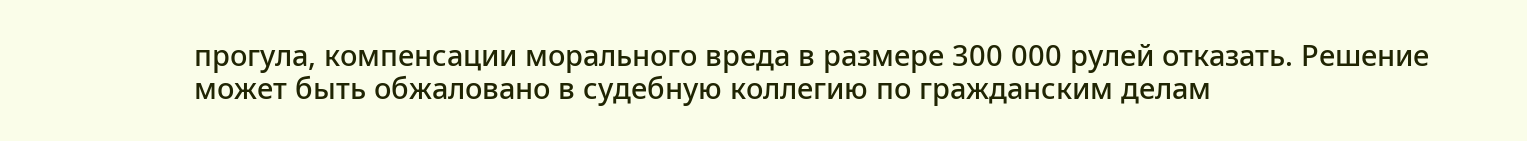прогула, компенсации морального вреда в размере 300 000 рулей отказать. Решение может быть обжаловано в судебную коллегию по гражданским делам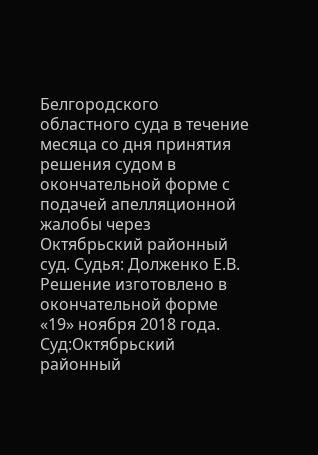Белгородского областного суда в течение месяца со дня принятия решения судом в окончательной форме с подачей апелляционной жалобы через Октябрьский районный суд. Судья: Долженко Е.В. Решение изготовлено в окончательной форме «19» ноября 2018 года. Суд:Октябрьский районный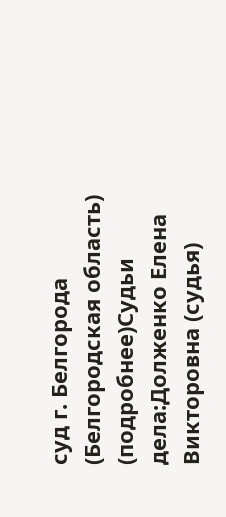суд г. Белгорода (Белгородская область) (подробнее)Судьи дела:Долженко Елена Викторовна (судья)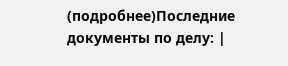(подробнее)Последние документы по делу: |